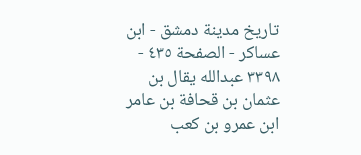تاريخ مدينة دمشق - ابن عساكر - الصفحة ٤٣٥ - ٣٣٩٨ عبدالله يقال بن عثمان بن قحافة بن عامر ابن عمرو بن كعب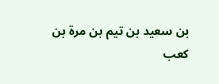بن سعيد بن تيم بن مرة بن كعب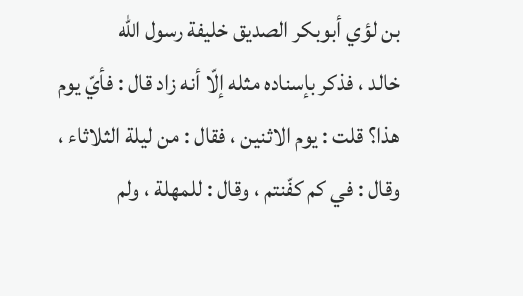بن لؤي أبوبكر الصديق خليفة رسول الله
خالد ، فذكر بإسناده مثله إلّا أنه زاد قال : فأيّ يوم هذا؟ قلت : يوم الاثنين ، فقال : من ليلة الثلاثاء ، وقال : في كم كفّنتم ، وقال : للمهلة ، ولم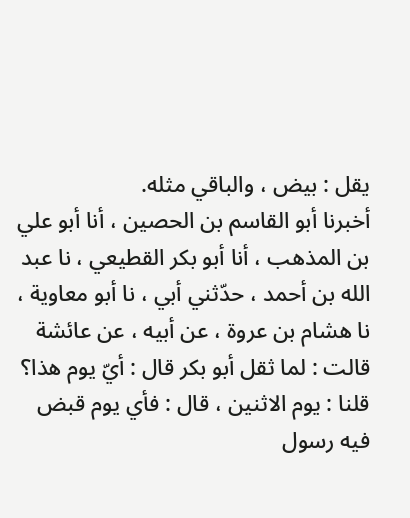يقل : بيض ، والباقي مثله.
أخبرنا أبو القاسم بن الحصين ، أنا أبو علي بن المذهب ، أنا أبو بكر القطيعي ، نا عبد الله بن أحمد ، حدّثني أبي ، نا أبو معاوية ، نا هشام بن عروة ، عن أبيه ، عن عائشة قالت : لما ثقل أبو بكر قال : أيّ يوم هذا؟ قلنا : يوم الاثنين ، قال : فأي يوم قبض فيه رسول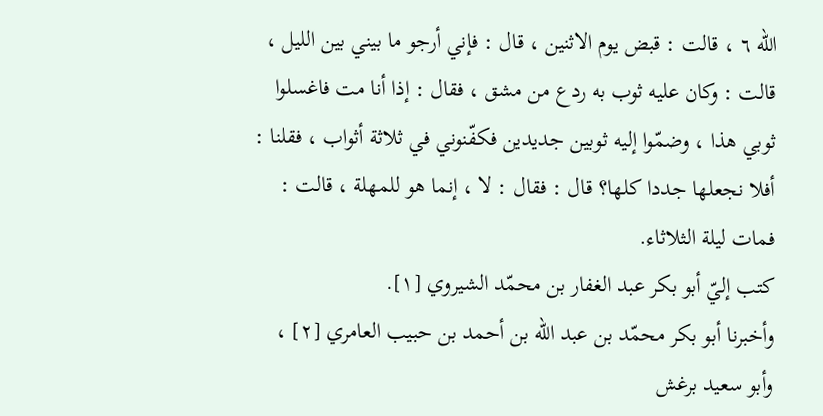الله ٦ ، قالت : قبض يوم الاثنين ، قال : فإني أرجو ما بيني بين الليل ، قالت : وكان عليه ثوب به ردع من مشق ، فقال : إذا أنا مت فاغسلوا ثوبي هذا ، وضمّوا إليه ثوبين جديدين فكفّنوني في ثلاثة أثواب ، فقلنا : أفلا نجعلها جددا كلها؟ قال : فقال : لا ، إنما هو للمهلة ، قالت : فمات ليلة الثلاثاء.
كتب إليّ أبو بكر عبد الغفار بن محمّد الشيروي [١].
وأخبرنا أبو بكر محمّد بن عبد الله بن أحمد بن حبيب العامري [٢] ، وأبو سعيد برغش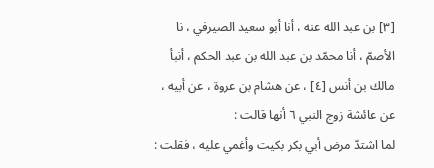[٣] بن عبد الله عنه ، أنا أبو سعيد الصيرفي ، نا الأصمّ ، أنا محمّد بن عبد الله بن عبد الحكم ، أنبأ مالك بن أنس [٤] ، عن هشام بن عروة ، عن أبيه ، عن عائشة زوج النبي ٦ أنها قالت :
لما اشتدّ مرض أبي بكر بكيت وأغمي عليه ، فقلت :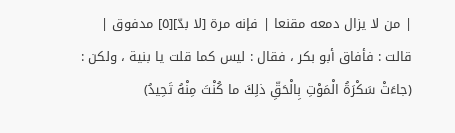| من لا يزال دمعه مقنعا | فإنه مرة [لا بدّ][٥] مدفوق |
قالت : فأفاق أبو بكر ، فقال : ليس كما قلت يا بنية ، ولكن : (جاءَتْ سَكْرَةُ الْمَوْتِ بِالْحَقِّ ذلِكَ ما كُنْتَ مِنْهُ تَحِيدُ)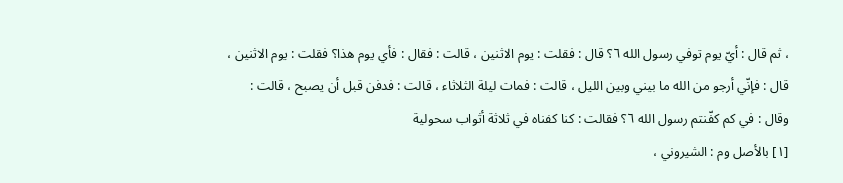، ثم قال : أيّ يوم توفي رسول الله ٦؟ قال : فقلت : يوم الاثنين ، قالت : فقال : فأي يوم هذا؟ فقلت : يوم الاثنين ، قال : فإنّي أرجو من الله ما بيني وبين الليل ، قالت : فمات ليلة الثلاثاء ، قالت : فدفن قبل أن يصبح ، قالت : وقال : في كم كفّنتم رسول الله ٦؟ فقالت : كنا كفناه في ثلاثة أثواب سحولية
[١] بالأصل وم : الشيروني ،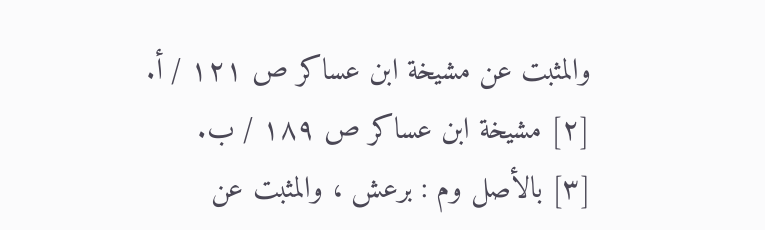والمثبت عن مشيخة ابن عساكر ص ١٢١ / أ.
[٢] مشيخة ابن عساكر ص ١٨٩ / ب.
[٣] بالأصل وم : برعش ، والمثبت عن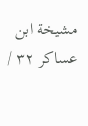مشيخة ابن عساكر ٣٢ /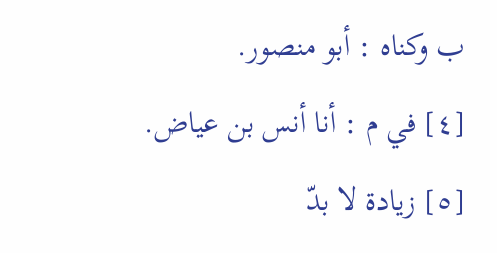ب وكناه : أبو منصور.
[٤] في م : أنا أنس بن عياض.
[٥] زيادة لا بدّ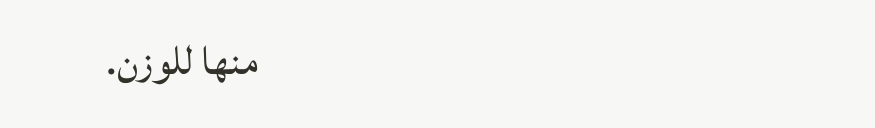منها للوزن.